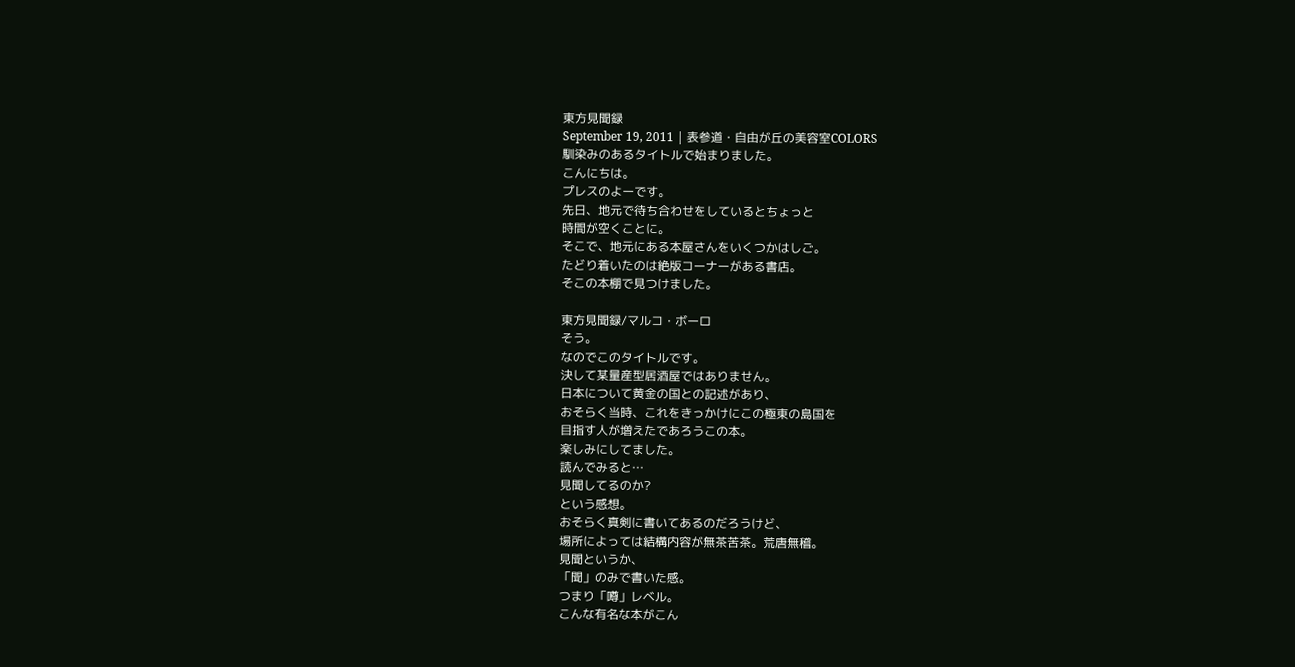東方見聞録
September 19, 2011 | 表参道・自由が丘の美容室COLORS
馴染みのあるタイトルで始まりました。
こんにちは。
プレスのよーです。
先日、地元で待ち合わせをしているとちょっと
時間が空くことに。
そこで、地元にある本屋さんをいくつかはしご。
たどり着いたのは絶版コーナーがある書店。
そこの本棚で見つけました。

東方見聞録/マルコ・ボーロ
そう。
なのでこのタイトルです。
決して某量産型居酒屋ではありません。
日本について黄金の国との記述があり、
おそらく当時、これをきっかけにこの極東の島国を
目指す人が増えたであろうこの本。
楽しみにしてました。
読んでみると…
見聞してるのか?
という感想。
おそらく真剣に書いてあるのだろうけど、
場所によっては結構内容が無茶苦茶。荒唐無稽。
見聞というか、
「聞」のみで書いた感。
つまり「噂」レベル。
こんな有名な本がこん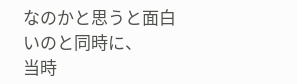なのかと思うと面白いのと同時に、
当時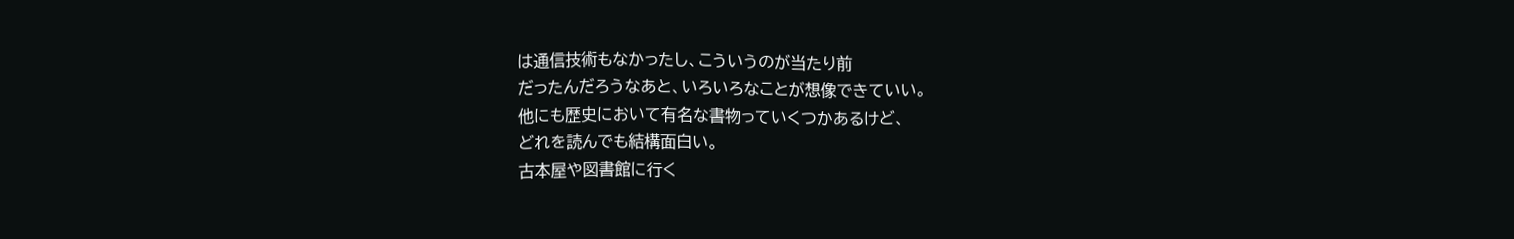は通信技術もなかったし、こういうのが当たり前
だったんだろうなあと、いろいろなことが想像できていい。
他にも歴史において有名な書物っていくつかあるけど、
どれを読んでも結構面白い。
古本屋や図書館に行く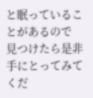と眠っていることがあるので
見つけたら是非手にとってみてくだ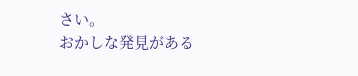さい。
おかしな発見がある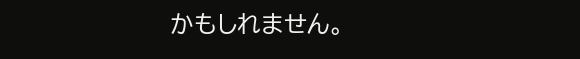かもしれません。